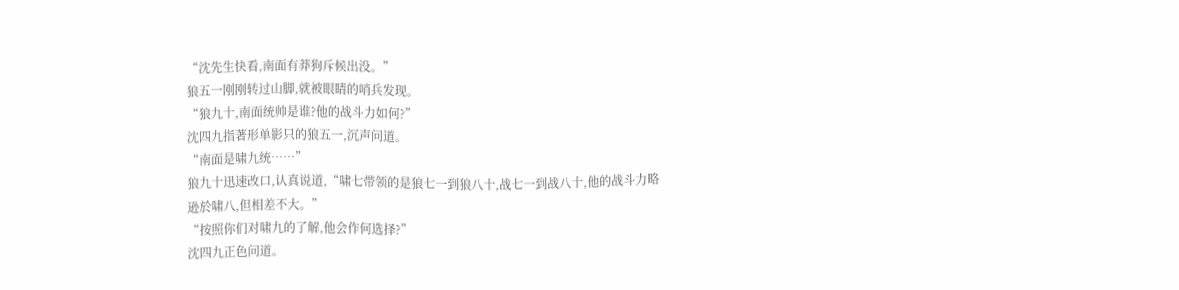“沈先生快看,南面有莽狗斥候出没。”
狼五一刚刚转过山脚,就被眼睛的哨兵发现。
“狼九十,南面统帅是谁?他的战斗力如何?”
沈四九指著形单影只的狼五一,沉声问道。
“南面是啸九统……”
狼九十迅速改口,认真说道,“啸七带领的是狼七一到狼八十,战七一到战八十,他的战斗力略逊於啸八,但相差不大。”
“按照你们对啸九的了解,他会作何选择?”
沈四九正色问道。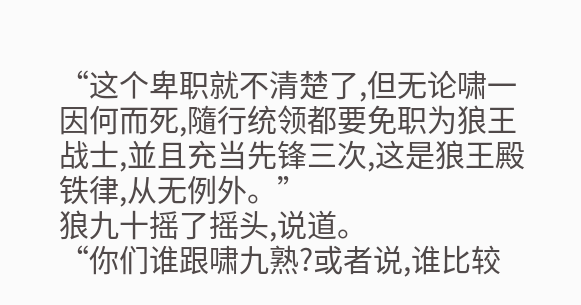“这个卑职就不清楚了,但无论啸一因何而死,隨行统领都要免职为狼王战士,並且充当先锋三次,这是狼王殿铁律,从无例外。”
狼九十摇了摇头,说道。
“你们谁跟啸九熟?或者说,谁比较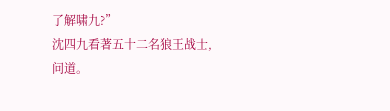了解啸九?”
沈四九看著五十二名狼王战士,问道。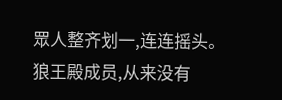眾人整齐划一,连连摇头。
狼王殿成员,从来没有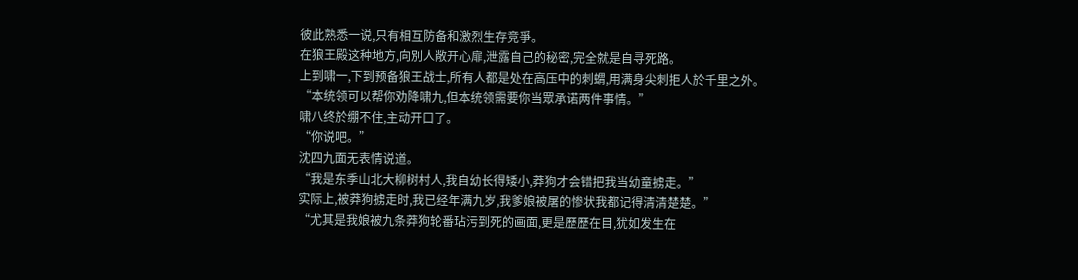彼此熟悉一说,只有相互防备和激烈生存竞爭。
在狼王殿这种地方,向別人敞开心扉,泄露自己的秘密,完全就是自寻死路。
上到啸一,下到预备狼王战士,所有人都是处在高压中的刺蝟,用满身尖刺拒人於千里之外。
“本统领可以帮你劝降啸九,但本统领需要你当眾承诺两件事情。”
啸八终於绷不住,主动开口了。
“你说吧。”
沈四九面无表情说道。
“我是东季山北大柳树村人,我自幼长得矮小,莽狗才会错把我当幼童掳走。”
实际上,被莽狗掳走时,我已经年满九岁,我爹娘被屠的惨状我都记得清清楚楚。”
“尤其是我娘被九条莽狗轮番玷污到死的画面,更是歷歷在目,犹如发生在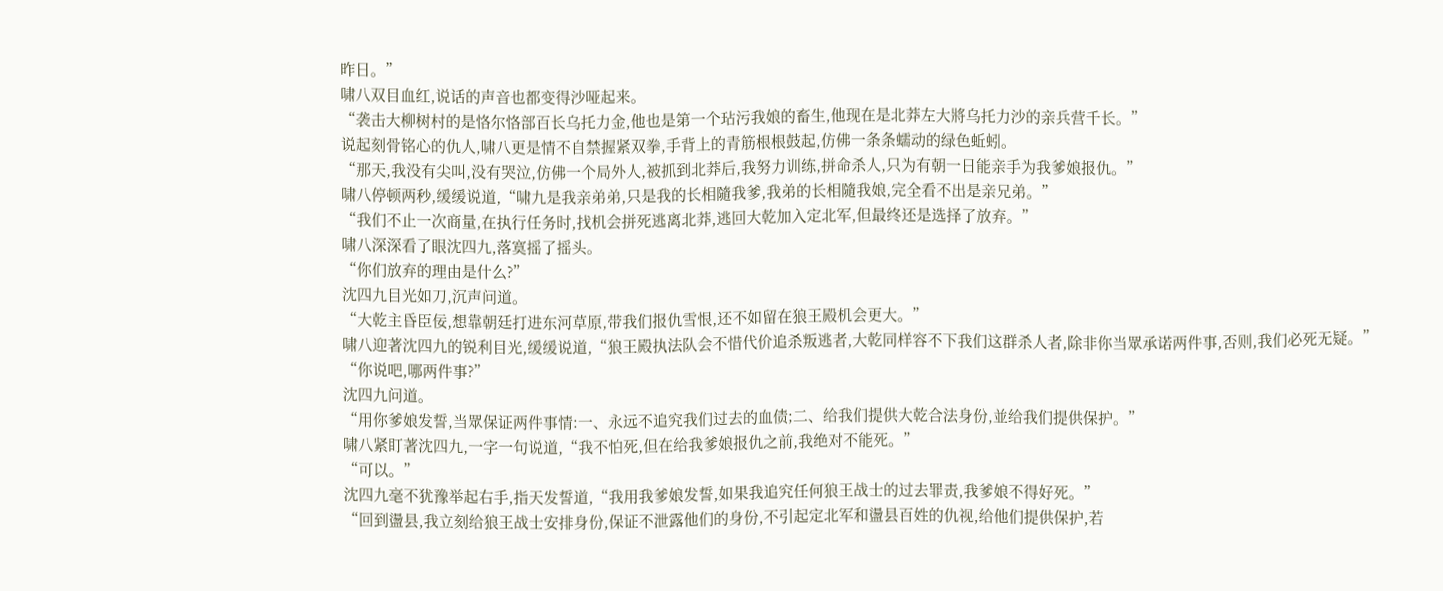昨日。”
啸八双目血红,说话的声音也都变得沙哑起来。
“袭击大柳树村的是恪尔恪部百长乌托力金,他也是第一个玷污我娘的畜生,他现在是北莽左大將乌托力沙的亲兵营千长。”
说起刻骨铭心的仇人,啸八更是情不自禁握紧双拳,手背上的青筋根根鼓起,仿佛一条条蠕动的绿色蚯蚓。
“那天,我没有尖叫,没有哭泣,仿佛一个局外人,被抓到北莽后,我努力训练,拼命杀人,只为有朝一日能亲手为我爹娘报仇。”
啸八停顿两秒,缓缓说道,“啸九是我亲弟弟,只是我的长相隨我爹,我弟的长相隨我娘,完全看不出是亲兄弟。”
“我们不止一次商量,在执行任务时,找机会拼死逃离北莽,逃回大乾加入定北军,但最终还是选择了放弃。”
啸八深深看了眼沈四九,落寞摇了摇头。
“你们放弃的理由是什么?”
沈四九目光如刀,沉声问道。
“大乾主昏臣佞,想靠朝廷打进东河草原,带我们报仇雪恨,还不如留在狼王殿机会更大。”
啸八迎著沈四九的锐利目光,缓缓说道,“狼王殿执法队会不惜代价追杀叛逃者,大乾同样容不下我们这群杀人者,除非你当眾承诺两件事,否则,我们必死无疑。”
“你说吧,哪两件事?”
沈四九问道。
“用你爹娘发誓,当眾保证两件事情:一、永远不追究我们过去的血债;二、给我们提供大乾合法身份,並给我们提供保护。”
啸八紧盯著沈四九,一字一句说道,“我不怕死,但在给我爹娘报仇之前,我绝对不能死。”
“可以。”
沈四九毫不犹豫举起右手,指天发誓道,“我用我爹娘发誓,如果我追究任何狼王战士的过去罪责,我爹娘不得好死。”
“回到盪县,我立刻给狼王战士安排身份,保证不泄露他们的身份,不引起定北军和盪县百姓的仇视,给他们提供保护,若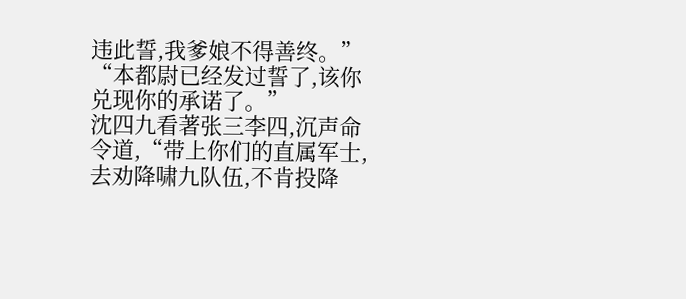违此誓,我爹娘不得善终。”
“本都尉已经发过誓了,该你兑现你的承诺了。”
沈四九看著张三李四,沉声命令道,“带上你们的直属军士,去劝降啸九队伍,不肯投降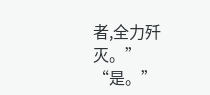者,全力歼灭。”
“是。”